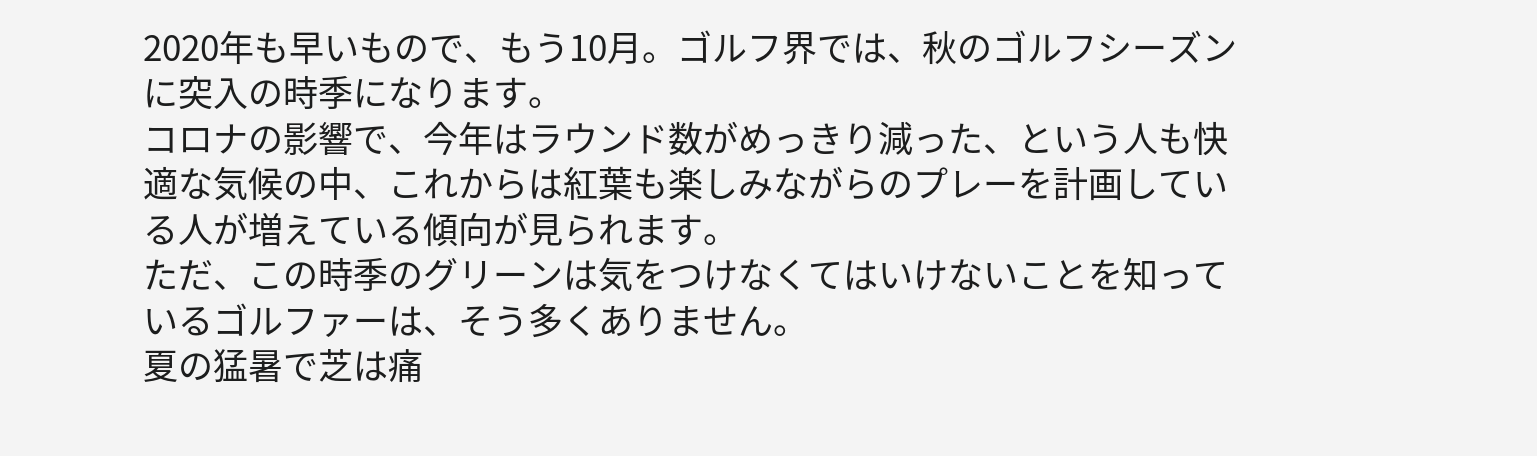2020年も早いもので、もう10月。ゴルフ界では、秋のゴルフシーズンに突入の時季になります。
コロナの影響で、今年はラウンド数がめっきり減った、という人も快適な気候の中、これからは紅葉も楽しみながらのプレーを計画している人が増えている傾向が見られます。
ただ、この時季のグリーンは気をつけなくてはいけないことを知っているゴルファーは、そう多くありません。
夏の猛暑で芝は痛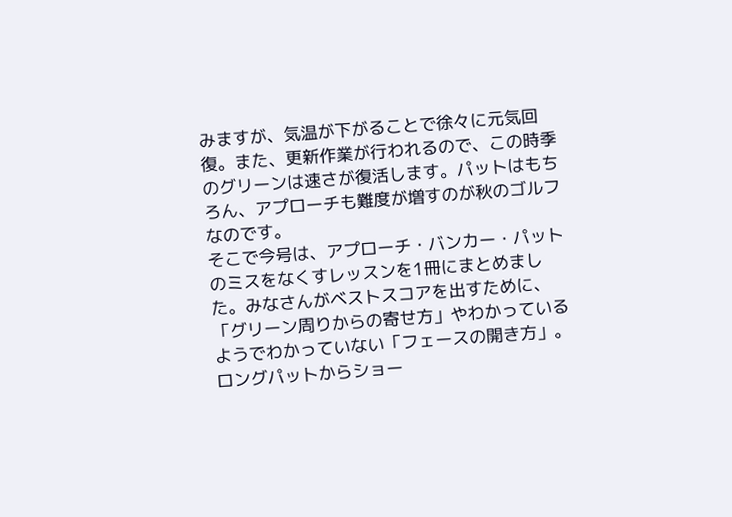みますが、気温が下がることで徐々に元気回復。また、更新作業が行われるので、この時季のグリーンは速さが復活します。パットはもちろん、アプローチも難度が増すのが秋のゴルフなのです。
そこで今号は、アプローチ・バンカー・パットのミスをなくすレッスンを1冊にまとめました。みなさんがベストスコアを出すために、「グリーン周りからの寄せ方」やわかっているようでわかっていない「フェースの開き方」。ロングパットからショー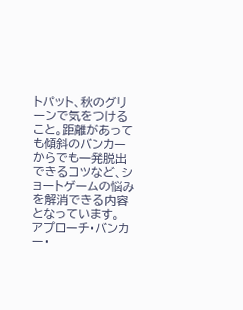トパット、秋のグリーンで気をつけること。距離があっても傾斜のバンカーからでも一発脱出できるコツなど、ショートゲームの悩みを解消できる内容となっています。
アプローチ・バンカー・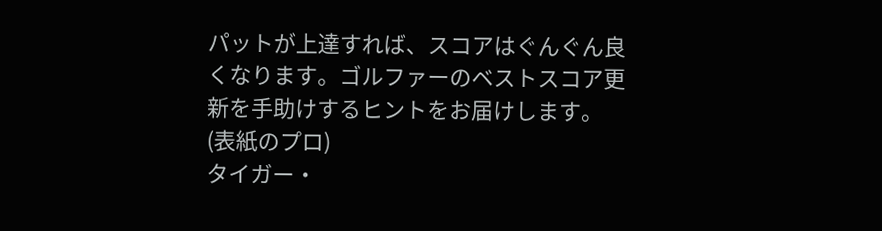パットが上達すれば、スコアはぐんぐん良くなります。ゴルファーのベストスコア更新を手助けするヒントをお届けします。
(表紙のプロ)
タイガー・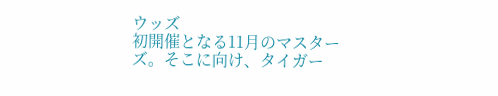ウッズ
初開催となる11月のマスターズ。そこに向け、タイガー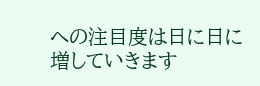への注目度は日に日に増していきます